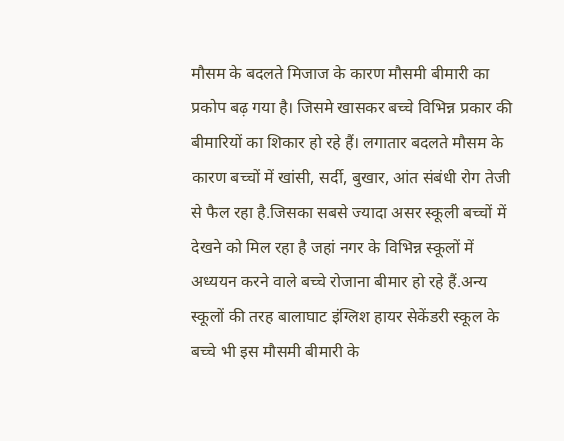मौसम के बदलते मिजाज के कारण मौसमी बीमारी का प्रकोप बढ़ गया है। जिसमे खासकर बच्चे विभिन्न प्रकार की बीमारियों का शिकार हो रहे हैं। लगातार बदलते मौसम के कारण बच्चों में खांसी, सर्दी, बुखार, आंत संबंधी रोग तेजी से फैल रहा है.जिसका सबसे ज्यादा असर स्कूली बच्चों में देखने को मिल रहा है जहां नगर के विभिन्न स्कूलों में अध्ययन करने वाले बच्चे रोजाना बीमार हो रहे हैं.अन्य स्कूलों की तरह बालाघाट इंग्लिश हायर सेकेंडरी स्कूल के बच्चे भी इस मौसमी बीमारी के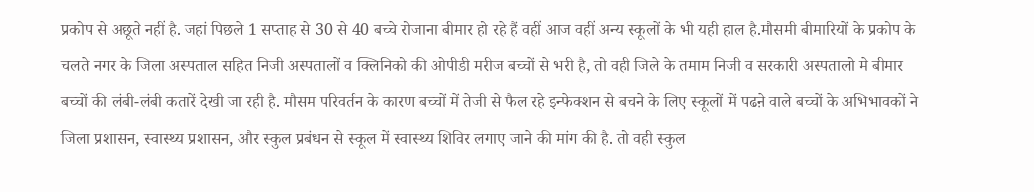प्रकोप से अछूते नहीं है. जहां पिछले 1 सप्ताह से 30 से 40 बच्चे रोजाना बीमार हो रहे हैं वहीं आज वहीं अन्य स्कूलों के भी यही हाल है.मौसमी बीमारियों के प्रकोप के चलते नगर के जिला अस्पताल सहित निजी अस्पतालों व क्लिनिको की ओपीडी मरीज बच्चों से भरी है, तो वही जिले के तमाम निजी व सरकारी अस्पतालो मे बीमार बच्चों की लंबी-लंबी कतारें देखी जा रही है. मौसम परिवर्तन के कारण बच्चों में तेजी से फैल रहे इन्फेक्शन से बचने के लिए स्कूलों में पढऩे वाले बच्चों के अभिभावकों ने जिला प्रशासन, स्वास्थ्य प्रशासन, और स्कुल प्रबंधन से स्कूल में स्वास्थ्य शिविर लगाए जाने की मांग की है. तो वही स्कुल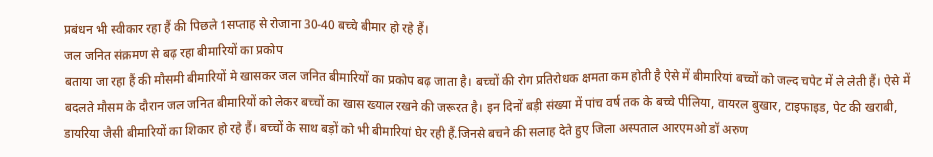प्रबंधन भी स्वीकार रहा हैं की पिछले 1सप्ताह से रोजाना 30-40 बच्चे बीमार हो रहे हैं।
जल जनित संक्रमण से बढ़ रहा बीमारियों का प्रकोप
बताया जा रहा हैं की मौसमी बीमारियों मे खासकर जल जनित बीमारियों का प्रकोप बढ़ जाता है। बच्चों की रोग प्रतिरोधक क्षमता कम होती है ऐसे में बीमारियां बच्चों को जल्द चपेट में ले लेती हैं। ऐसे में बदलते मौसम के दौरान जल जनित बीमारियों को लेकर बच्चों का खास ख्याल रखने की जरूरत है। इन दिनों बड़ी संख्या में पांच वर्ष तक के बच्चे पीलिया, वायरल बुखार, टाइफाइड, पेट की खराबी, डायरिया जैसी बीमारियों का शिकार हो रहे हैं। बच्चों के साथ बड़ों को भी बीमारियां घेर रही हैं.जिनसे बचने की सलाह देते हुए जिला अस्पताल आरएमओ डॉ अरुण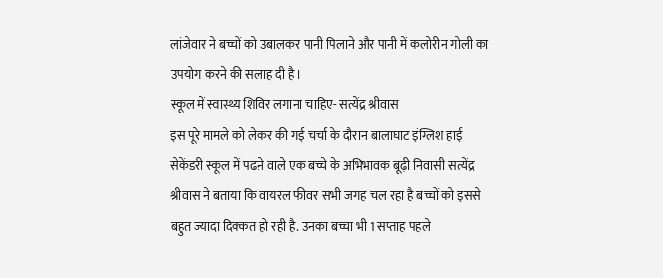लांजेवार ने बच्चों को उबालकर पानी पिलाने और पानी में कलोरीन गोली का उपयोग करने की सलाह दी है।
स्कूल में स्वास्थ्य शिविर लगाना चाहिए- सत्येंद्र श्रीवास
इस पूरे मामले को लेकर की गई चर्चा के दौरान बालाघाट इंग्लिश हाई सेकेंडरी स्कूल में पढऩे वाले एक बच्चे के अभिभावक बूढ़ी निवासी सत्येंद्र श्रीवास ने बताया कि वायरल फीवर सभी जगह चल रहा है बच्चों को इससे बहुत ज्यादा दिक्कत हो रही है. उनका बच्चा भी 1 सप्ताह पहले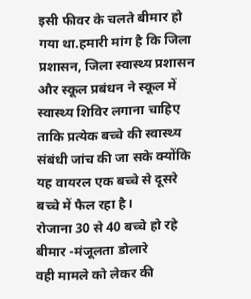इसी फीवर के चलते बीमार हो गया था.हमारी मांग है कि जिला प्रशासन, जिला स्वास्थ्य प्रशासन और स्कूल प्रबंधन ने स्कूल में स्वास्थ्य शिविर लगाना चाहिए ताकि प्रत्येक बच्चे की स्वास्थ्य संबंधी जांच की जा सके क्योंकि यह वायरल एक बच्चे से दूसरे बच्चे में फैल रहा है।
रोजाना 30 से 40 बच्चे हो रहे बीमार -मंजूलता डोलारे
वही मामले को लेकर की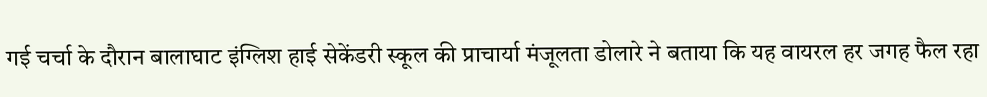गई चर्चा के दौरान बालाघाट इंग्लिश हाई सेकेंडरी स्कूल की प्राचार्या मंजूलता डोलारे ने बताया कि यह वायरल हर जगह फैल रहा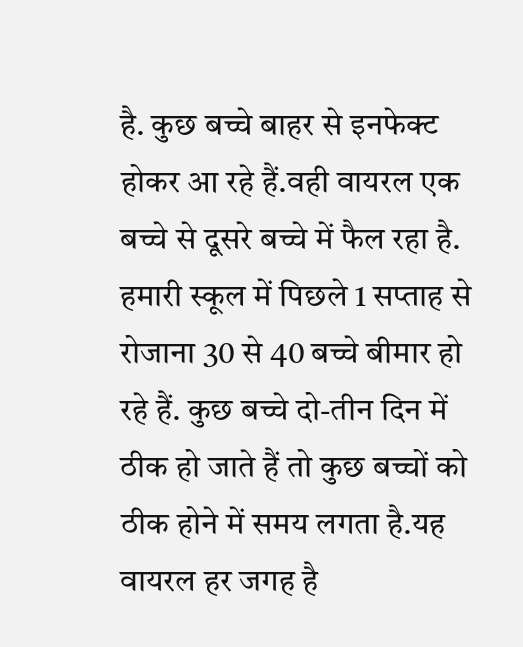है. कुछ बच्चे बाहर से इनफेक्ट होकर आ रहे हैं.वही वायरल एक बच्चे से दूसरे बच्चे में फैल रहा है. हमारी स्कूल में पिछले 1 सप्ताह से रोजाना 30 से 40 बच्चे बीमार हो रहे हैं. कुछ बच्चे दो-तीन दिन में ठीक हो जाते हैं तो कुछ बच्चों को ठीक होने में समय लगता है.यह वायरल हर जगह है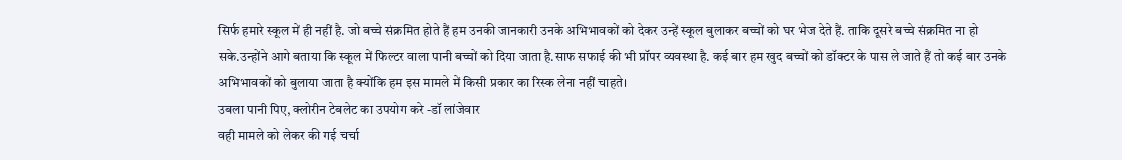सिर्फ हमारे स्कूल में ही नहीं है. जो बच्चे संक्रमित होते हैं हम उनकी जानकारी उनके अभिभावकों को देकर उन्हें स्कूल बुलाकर बच्चों को घर भेज देते हैं. ताकि दूसरे बच्चे संक्रमित ना हो सके.उन्होंने आगे बताया कि स्कूल में फिल्टर वाला पानी बच्चों को दिया जाता है.साफ सफाई की भी प्रॉपर व्यवस्था है. कई बार हम खुद बच्चों को डॉक्टर के पास ले जाते हैं तो कई बार उनके अभिभावकों को बुलाया जाता है क्योंकि हम इस मामले में किसी प्रकार का रिस्क लेना नहीं चाहते।
उबला पानी पिए, क्लोरीन टेबलेट का उपयोग करे -डॉ लांजेवार
वही मामले को लेकर की गई चर्चा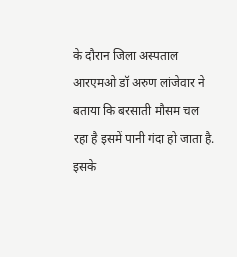के दौरान जिला अस्पताल आरएमओ डॉ अरुण लांजेवार ने बताया कि बरसाती मौसम चल रहा है इसमें पानी गंदा हो जाता है. इसके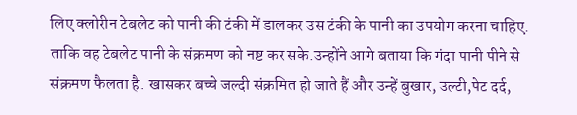लिए क्लोरीन टेबलेट को पानी की टंकी में डालकर उस टंकी के पानी का उपयोग करना चाहिए. ताकि वह टेबलेट पानी के संक्रमण को नष्ट कर सके.उन्होंने आगे बताया कि गंदा पानी पीने से संक्रमण फैलता है. खासकर बच्चे जल्दी संक्रमित हो जाते हैं और उन्हें बुखार, उल्टी,पेट दर्द,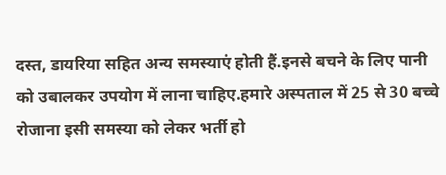दस्त, डायरिया सहित अन्य समस्याएं होती हैं.इनसे बचने के लिए पानी को उबालकर उपयोग में लाना चाहिए.हमारे अस्पताल में 25 से 30 बच्चे रोजाना इसी समस्या को लेकर भर्ती हो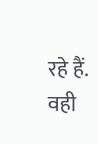रहे हैं. वही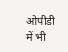ओपीडी में भी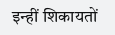इन्हीं शिकायतों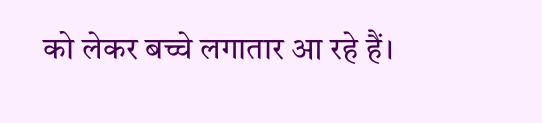को लेकर बच्चे लगातार आ रहे हैं।